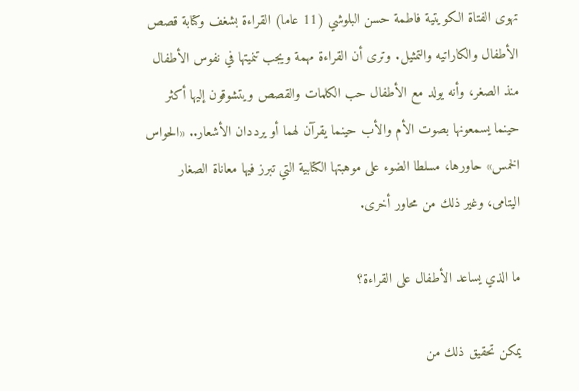تهوى الفتاة الكويتية فاطمة حسن البلوشي (11 عاما) القراءة بشغف وكتابة قصص الأطفال والكاراتيه والتمثيل. وترى أن القراءة مهمة ويجب تنميتها في نفوس الأطفال منذ الصغر، وأنه يولد مع الأطفال حب الكلمات والقصص ويتشوقون إليها أكثر حينما يسمعونها بصوت الأم والأب حينما يقرآن لهما أو يرددان الأشعار.. «الحواس الخمس» حاورها، مسلطا الضوء على موهبتها الكتابية التي تبرز فيها معاناة الصغار اليتامى، وغير ذلك من محاور أخرى.

ما الذي يساعد الأطفال على القراءة؟

يمكن تحقيق ذلك من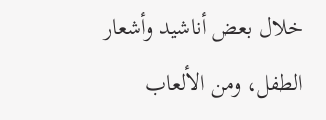خلال بعض أناشيد وأشعار الطفل، ومن الألعاب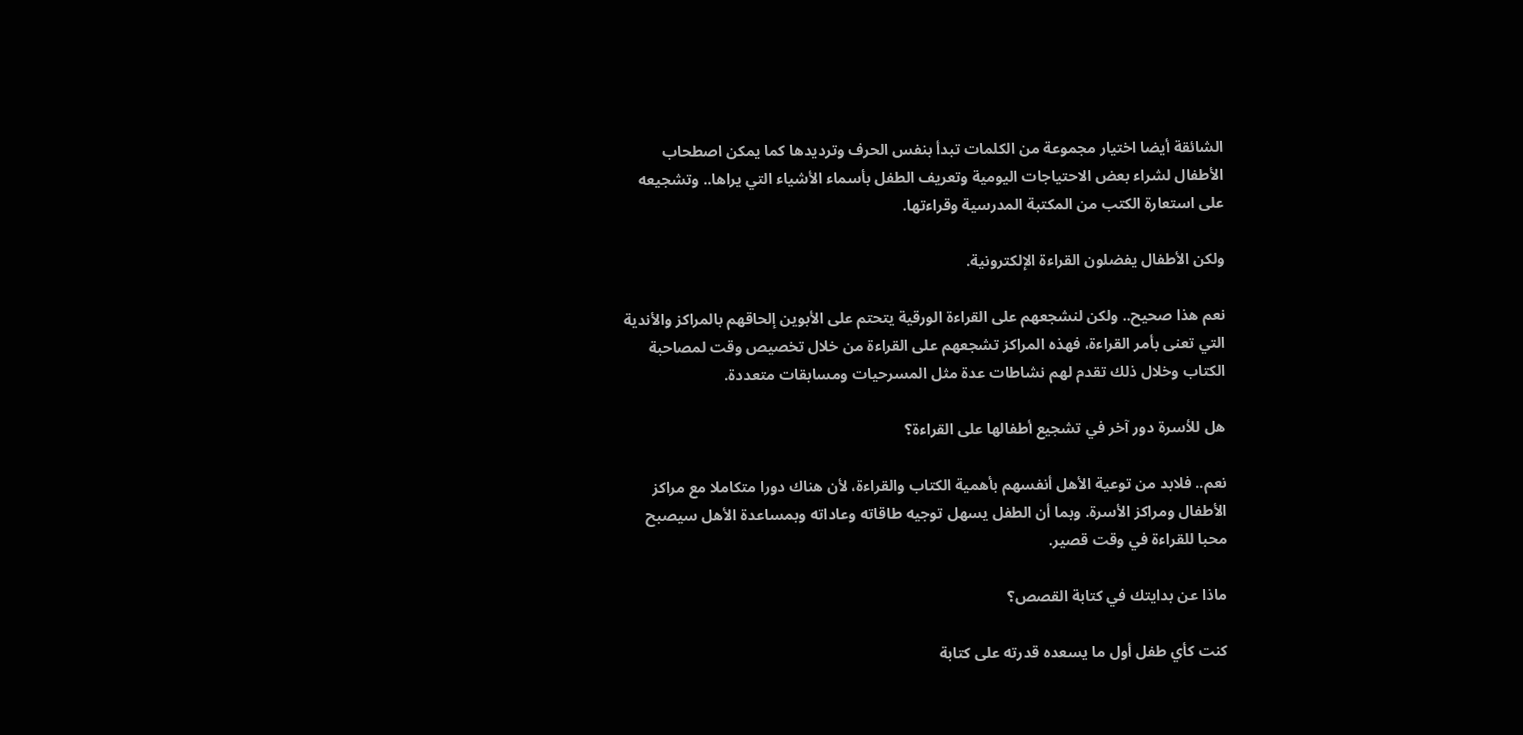الشائقة أيضا اختيار مجموعة من الكلمات تبدأ بنفس الحرف وترديدها كما يمكن اصطحاب الأطفال لشراء بعض الاحتياجات اليومية وتعريف الطفل بأسماء الأشياء التي يراها.. وتشجيعه على استعارة الكتب من المكتبة المدرسية وقراءتها.

ولكن الأطفال يفضلون القراءة الإلكترونية.

نعم هذا صحيح.. ولكن لنشجعهم على القراءة الورقية يتحتم على الأبوين إلحاقهم بالمراكز والأندية التي تعنى بأمر القراءة، فهذه المراكز تشجعهم على القراءة من خلال تخصيص وقت لمصاحبة الكتاب وخلال ذلك تقدم لهم نشاطات عدة مثل المسرحيات ومسابقات متعددة.

هل للأسرة دور آخر في تشجيع أطفالها على القراءة؟

نعم.. فلابد من توعية الأهل أنفسهم بأهمية الكتاب والقراءة، لأن هناك دورا متكاملا مع مراكز الأطفال ومراكز الأسرة. وبما أن الطفل يسهل توجيه طاقاته وعاداته وبمساعدة الأهل سيصبح محبا للقراءة في وقت قصير.

ماذا عن بدايتك في كتابة القصص؟

كنت كأي طفل أول ما يسعده قدرته على كتابة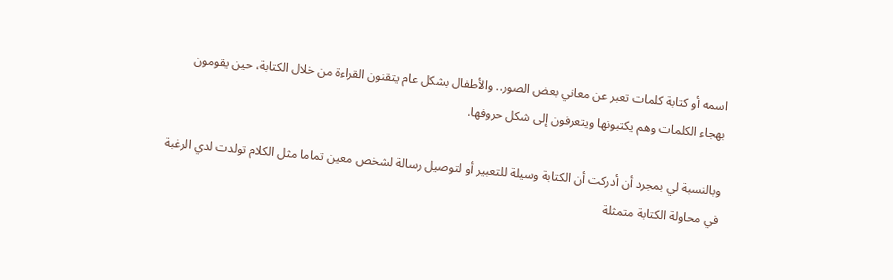اسمه أو كتابة كلمات تعبر عن معاني بعض الصور.. والأطفال بشكل عام يتقنون القراءة من خلال الكتابة، حين يقومون بهجاء الكلمات وهم يكتبونها ويتعرفون إلى شكل حروفها.

وبالنسبة لي بمجرد أن أدركت أن الكتابة وسيلة للتعبير أو لتوصيل رسالة لشخص معين تماما مثل الكلام تولدت لدي الرغبة في محاولة الكتابة متمثلة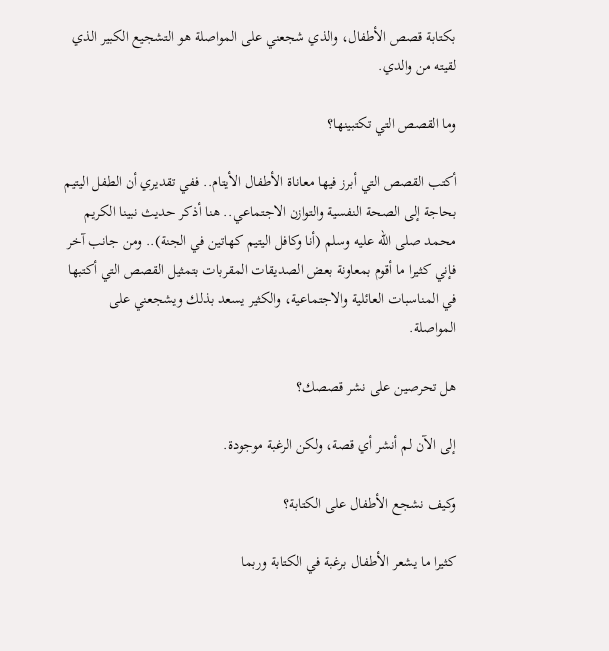بكتابة قصص الأطفال، والذي شجعني على المواصلة هو التشجيع الكبير الذي لقيته من والدي.

وما القصص التي تكتبينها؟

أكتب القصص التي أبرز فيها معاناة الأطفال الأيتام.. ففي تقديري أن الطفل اليتيم بحاجة إلى الصحة النفسية والتوازن الاجتماعي.. هنا أذكر حديث نبينا الكريم محمد صلى الله عليه وسلم (أنا وكافل اليتيم كهاتين في الجنة).. ومن جانب آخر فإني كثيرا ما أقوم بمعاونة بعض الصديقات المقربات بتمثيل القصص التي أكتبها في المناسبات العائلية والاجتماعية، والكثير يسعد بذلك ويشجعني على المواصلة.

هل تحرصين على نشر قصصك؟

إلى الآن لم أنشر أي قصة، ولكن الرغبة موجودة.

وكيف نشجع الأطفال على الكتابة؟

كثيرا ما يشعر الأطفال برغبة في الكتابة وربما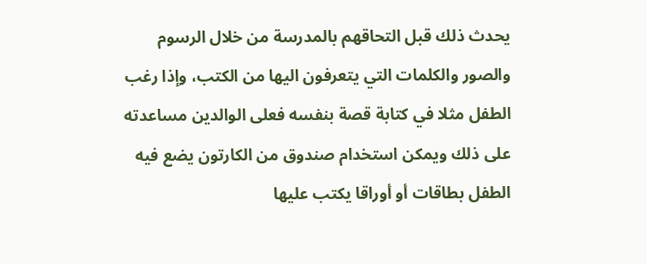يحدث ذلك قبل التحاقهم بالمدرسة من خلال الرسوم والصور والكلمات التي يتعرفون اليها من الكتب، وإذا رغب الطفل مثلا في كتابة قصة بنفسه فعلى الوالدين مساعدته على ذلك ويمكن استخدام صندوق من الكارتون يضع فيه الطفل بطاقات أو أوراقا يكتب عليها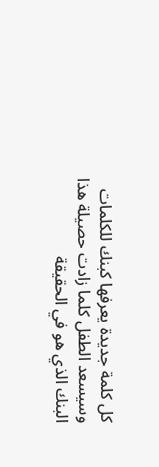كل كلمة جديدة يعرفها كبنك للكلمات وسيسعد الطفل كلما زادت حصيلة هذا البنك الذي هو في الحقيقة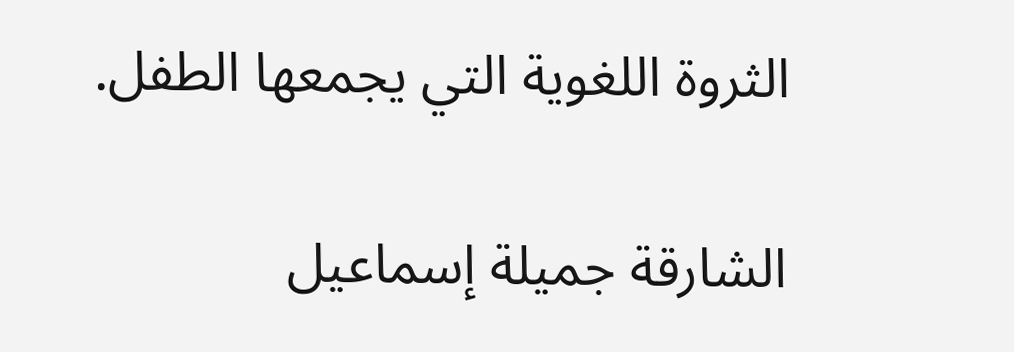الثروة اللغوية التي يجمعها الطفل.

الشارقة جميلة إسماعيل